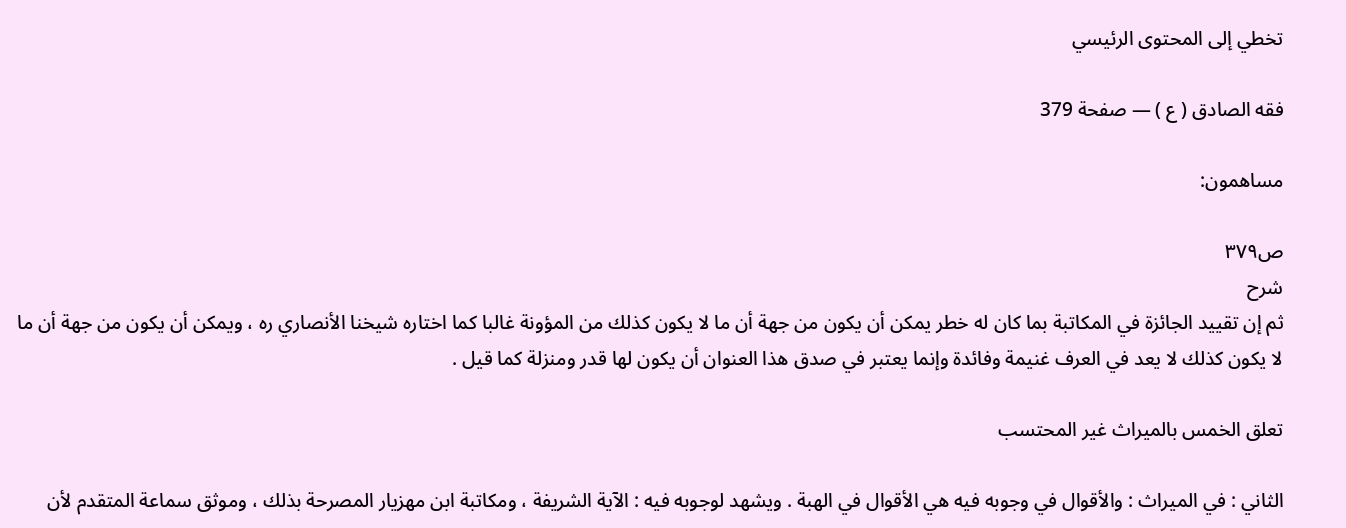تخطي إلى المحتوى الرئيسي

فقه الصادق ( ع ) — صفحة 379

مساهمون:

ص٣٧٩
شرح
ثم إن تقييد الجائزة في المكاتبة بما كان له خطر يمكن أن يكون من جهة أن ما لا يكون كذلك من المؤونة غالبا كما اختاره شيخنا الأنصاري ره ، ويمكن أن يكون من جهة أن ما لا يكون كذلك لا يعد في العرف غنيمة وفائدة وإنما يعتبر في صدق هذا العنوان أن يكون لها قدر ومنزلة كما قيل .

تعلق الخمس بالميراث غير المحتسب

الثاني : في الميراث : والأقوال في وجوبه فيه هي الأقوال في الهبة . ويشهد لوجوبه فيه : الآية الشريفة ، ومكاتبة ابن مهزيار المصرحة بذلك ، وموثق سماعة المتقدم لأن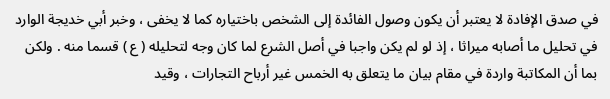في صدق الإفادة لا يعتبر أن يكون وصول الفائدة إلى الشخص باختياره كما لا يخفى ، وخبر أبي خديجة الوارد في تحليل ما أصابه ميراثا ، إذ لو لم يكن واجبا في أصل الشرع لما كان وجه لتحليله ( ع ) قسما منه . ولكن بما أن المكاتبة واردة في مقام بيان ما يتعلق به الخمس غير أرباح التجارات ، وقيد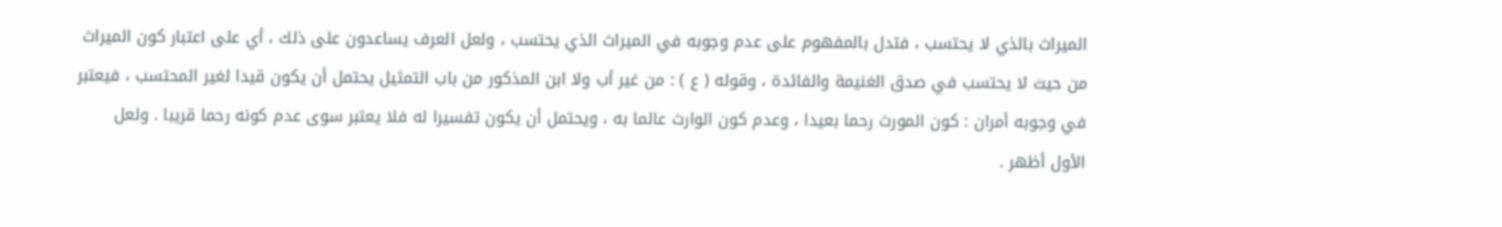الميراث بالذي لا يحتسب ، فتدل بالمفهوم على عدم وجوبه في الميراث الذي يحتسب ، ولعل العرف يساعدون على ذلك ، أي على اعتبار كون الميراث من حيث لا يحتسب في صدق الغنيمة والفائدة ، وقوله ( ع ) : من غير أب ولا ابن المذكور من باب التمثيل يحتمل أن يكون قيدا لغير المحتسب ، فيعتبر في وجوبه أمران : كون المورث رحما بعيدا ، وعدم كون الوارث عالما به ، ويحتمل أن يكون تفسيرا له فلا يعتبر سوى عدم كونه رحما قريبا . ولعل الأول أظهر .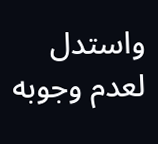واستدل لعدم وجوبه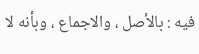فيه : بالأصل ، والاجماع ، وبأنه لا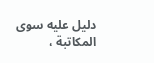دليل عليه سوى المكاتبة ،